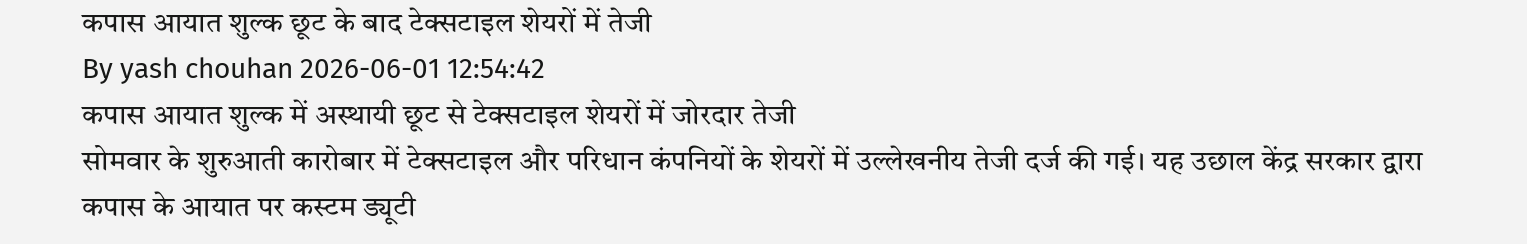कपास आयात शुल्क छूट के बाद टेक्सटाइल शेयरों में तेजी
By yash chouhan 2026-06-01 12:54:42
कपास आयात शुल्क में अस्थायी छूट से टेक्सटाइल शेयरों में जोरदार तेजी
सोमवार के शुरुआती कारोबार में टेक्सटाइल और परिधान कंपनियों के शेयरों में उल्लेखनीय तेजी दर्ज की गई। यह उछाल केंद्र सरकार द्वारा कपास के आयात पर कस्टम ड्यूटी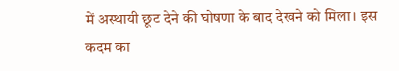में अस्थायी छूट देने की घोषणा के बाद देखने को मिला। इस कदम का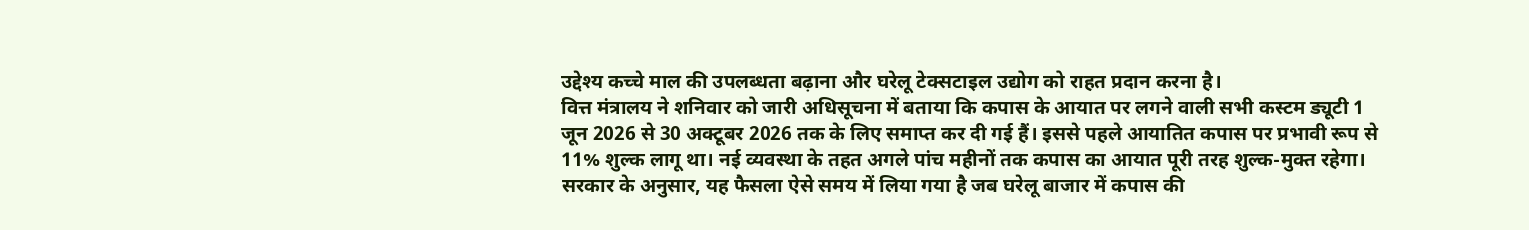उद्देश्य कच्चे माल की उपलब्धता बढ़ाना और घरेलू टेक्सटाइल उद्योग को राहत प्रदान करना है।
वित्त मंत्रालय ने शनिवार को जारी अधिसूचना में बताया कि कपास के आयात पर लगने वाली सभी कस्टम ड्यूटी 1 जून 2026 से 30 अक्टूबर 2026 तक के लिए समाप्त कर दी गई हैं। इससे पहले आयातित कपास पर प्रभावी रूप से 11% शुल्क लागू था। नई व्यवस्था के तहत अगले पांच महीनों तक कपास का आयात पूरी तरह शुल्क-मुक्त रहेगा।
सरकार के अनुसार, यह फैसला ऐसे समय में लिया गया है जब घरेलू बाजार में कपास की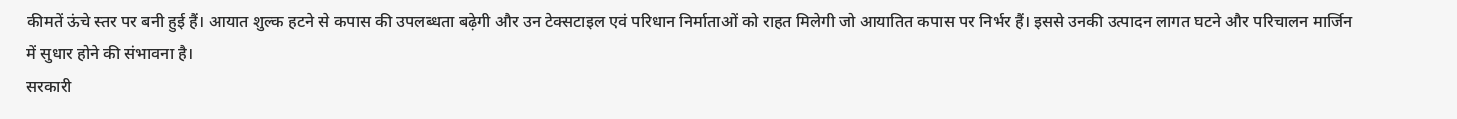कीमतें ऊंचे स्तर पर बनी हुई हैं। आयात शुल्क हटने से कपास की उपलब्धता बढ़ेगी और उन टेक्सटाइल एवं परिधान निर्माताओं को राहत मिलेगी जो आयातित कपास पर निर्भर हैं। इससे उनकी उत्पादन लागत घटने और परिचालन मार्जिन में सुधार होने की संभावना है।
सरकारी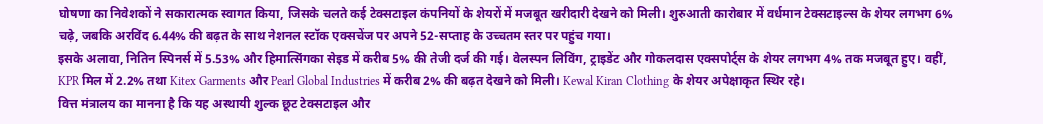घोषणा का निवेशकों ने सकारात्मक स्वागत किया, जिसके चलते कई टेक्सटाइल कंपनियों के शेयरों में मजबूत खरीदारी देखने को मिली। शुरुआती कारोबार में वर्धमान टेक्सटाइल्स के शेयर लगभग 6% चढ़े, जबकि अरविंद 6.44% की बढ़त के साथ नेशनल स्टॉक एक्सचेंज पर अपने 52-सप्ताह के उच्चतम स्तर पर पहुंच गया।
इसके अलावा, नितिन स्पिनर्स में 5.53% और हिमात्सिंगका सेइड में करीब 5% की तेजी दर्ज की गई। वेलस्पन लिविंग, ट्राइडेंट और गोकलदास एक्सपोर्ट्स के शेयर लगभग 4% तक मजबूत हुए। वहीं, KPR मिल में 2.2% तथा Kitex Garments और Pearl Global Industries में करीब 2% की बढ़त देखने को मिली। Kewal Kiran Clothing के शेयर अपेक्षाकृत स्थिर रहे।
वित्त मंत्रालय का मानना है कि यह अस्थायी शुल्क छूट टेक्सटाइल और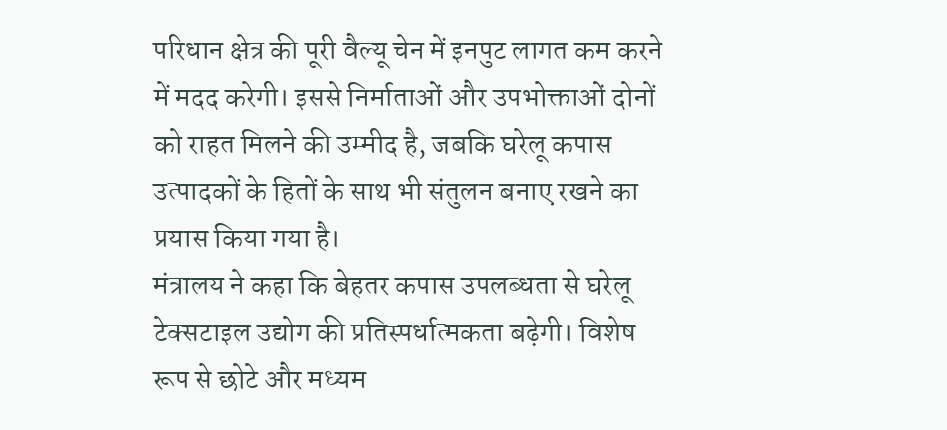परिधान क्षेत्र की पूरी वैल्यू चेन में इनपुट लागत कम करने में मदद करेगी। इससे निर्माताओं और उपभोक्ताओं दोनों को राहत मिलने की उम्मीद है, जबकि घरेलू कपास उत्पादकों के हितों के साथ भी संतुलन बनाए रखने का प्रयास किया गया है।
मंत्रालय ने कहा कि बेहतर कपास उपलब्धता से घरेलू टेक्सटाइल उद्योग की प्रतिस्पर्धात्मकता बढ़ेगी। विशेष रूप से छोटे और मध्यम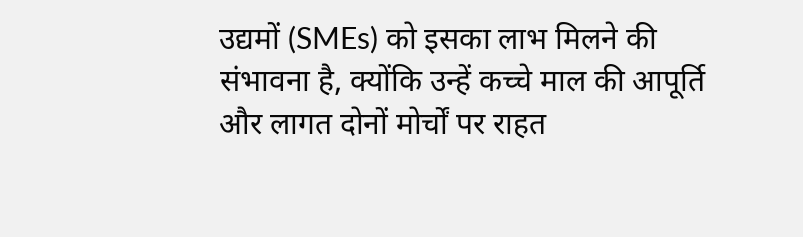उद्यमों (SMEs) को इसका लाभ मिलने की संभावना है, क्योंकि उन्हें कच्चे माल की आपूर्ति और लागत दोनों मोर्चों पर राहत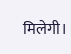मिलेगी।